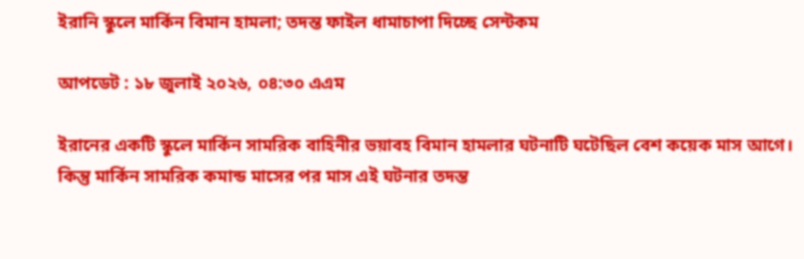ইরানি স্কুলে মার্কিন বিমান হামলা; তদন্ত ফাইল ধামাচাপা দিচ্ছে সেন্টকম

আপডেট : ১৮ জুলাই ২০২৬, ০৪:৩০ এএম

ইরানের একটি স্কুলে মার্কিন সামরিক বাহিনীর ভয়াবহ বিমান হামলার ঘটনাটি ঘটেছিল বেশ কয়েক মাস আগে। কিন্তু মার্কিন সামরিক কমান্ড মাসের পর মাস এই ঘটনার তদন্ত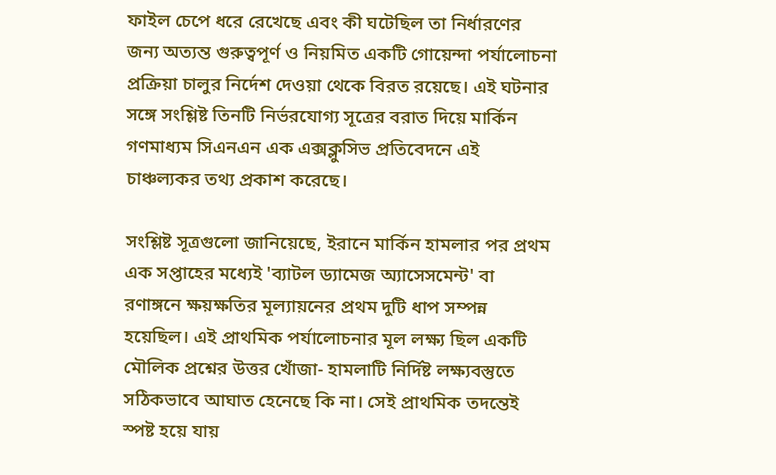ফাইল চেপে ধরে রেখেছে এবং কী ঘটেছিল তা নির্ধারণের জন্য অত্যন্ত গুরুত্বপূর্ণ ও নিয়মিত একটি গোয়েন্দা পর্যালোচনা প্রক্রিয়া চালুর নির্দেশ দেওয়া থেকে বিরত রয়েছে। এই ঘটনার সঙ্গে সংশ্লিষ্ট তিনটি নির্ভরযোগ্য সূত্রের বরাত দিয়ে মার্কিন গণমাধ্যম সিএনএন এক এক্সক্লুসিভ প্রতিবেদনে এই চাঞ্চল্যকর তথ্য প্রকাশ করেছে।

সংশ্লিষ্ট সূত্রগুলো জানিয়েছে, ইরানে মার্কিন হামলার পর প্রথম এক সপ্তাহের মধ্যেই 'ব্যাটল ড্যামেজ অ্যাসেসমেন্ট' বা রণাঙ্গনে ক্ষয়ক্ষতির মূল্যায়নের প্রথম দুটি ধাপ সম্পন্ন হয়েছিল। এই প্রাথমিক পর্যালোচনার মূল লক্ষ্য ছিল একটি মৌলিক প্রশ্নের উত্তর খোঁজা- হামলাটি নির্দিষ্ট লক্ষ্যবস্তুতে সঠিকভাবে আঘাত হেনেছে কি না। সেই প্রাথমিক তদন্তেই স্পষ্ট হয়ে যায়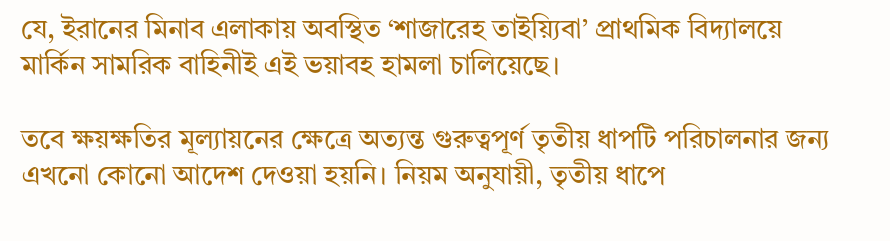যে, ইরানের মিনাব এলাকায় অবস্থিত ‘শাজারেহ তাইয়্যিবা’ প্রাথমিক বিদ্যালয়ে মার্কিন সামরিক বাহিনীই এই ভয়াবহ হামলা চালিয়েছে।

তবে ক্ষয়ক্ষতির মূল্যায়নের ক্ষেত্রে অত্যন্ত গুরুত্বপূর্ণ তৃতীয় ধাপটি পরিচালনার জন্য এখনো কোনো আদেশ দেওয়া হয়নি। নিয়ম অনুযায়ী, তৃতীয় ধাপে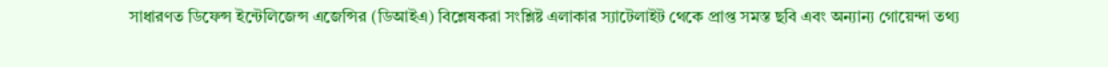সাধারণত ডিফেন্স ইন্টেলিজেন্স এজেন্সির (ডিআইএ) বিশ্লেষকরা সংশ্লিষ্ট এলাকার স্যাটেলাইট থেকে প্রাপ্ত সমস্ত ছবি এবং অন্যান্য গোয়েন্দা তথ্য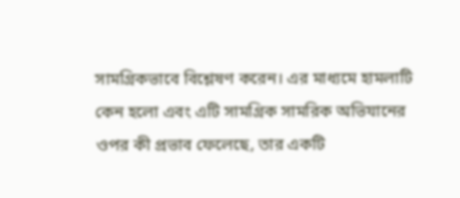সামগ্রিকভাবে বিশ্লেষণ করেন। এর মাধ্যমে হামলাটি কেন হলো এবং এটি সামগ্রিক সামরিক অভিযানের ওপর কী প্রভাব ফেলেছে, তার একটি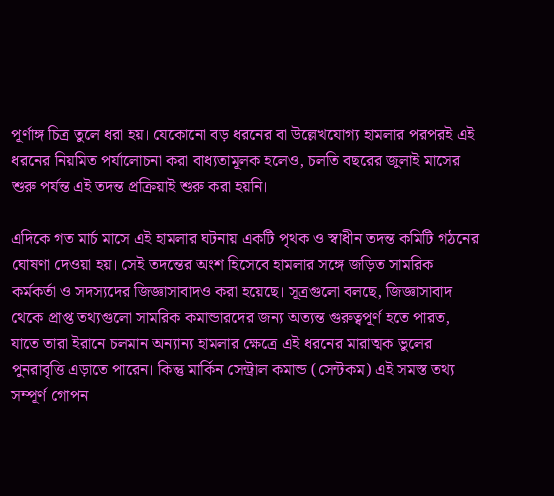পূর্ণাঙ্গ চিত্র তুলে ধরা হয়। যেকোনো বড় ধরনের বা উল্লেখযোগ্য হামলার পরপরই এই ধরনের নিয়মিত পর্যালোচনা করা বাধ্যতামূলক হলেও, চলতি বছরের জুলাই মাসের শুরু পর্যন্ত এই তদন্ত প্রক্রিয়াই শুরু করা হয়নি।

এদিকে গত মার্চ মাসে এই হামলার ঘটনায় একটি পৃথক ও স্বাধীন তদন্ত কমিটি গঠনের ঘোষণা দেওয়া হয়। সেই তদন্তের অংশ হিসেবে হামলার সঙ্গে জড়িত সামরিক কর্মকর্তা ও সদস্যদের জিজ্ঞাসাবাদও করা হয়েছে। সূত্রগুলো বলছে, জিজ্ঞাসাবাদ থেকে প্রাপ্ত তথ্যগুলো সামরিক কমান্ডারদের জন্য অত্যন্ত গুরুত্বপূর্ণ হতে পারত, যাতে তারা ইরানে চলমান অন্যান্য হামলার ক্ষেত্রে এই ধরনের মারাত্মক ভুলের পুনরাবৃত্তি এড়াতে পারেন। কিন্তু মার্কিন সেন্ট্রাল কমান্ড (সেন্টকম) এই সমস্ত তথ্য সম্পূর্ণ গোপন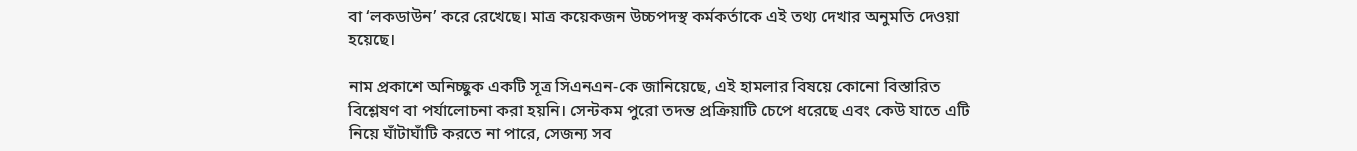বা ‘লকডাউন’ করে রেখেছে। মাত্র কয়েকজন উচ্চপদস্থ কর্মকর্তাকে এই তথ্য দেখার অনুমতি দেওয়া হয়েছে।

নাম প্রকাশে অনিচ্ছুক একটি সূত্র সিএনএন-কে জানিয়েছে, এই হামলার বিষয়ে কোনো বিস্তারিত বিশ্লেষণ বা পর্যালোচনা করা হয়নি। সেন্টকম পুরো তদন্ত প্রক্রিয়াটি চেপে ধরেছে এবং কেউ যাতে এটি নিয়ে ঘাঁটাঘাঁটি করতে না পারে, সেজন্য সব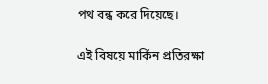পথ বন্ধ করে দিয়েছে।

এই বিষয়ে মার্কিন প্রতিরক্ষা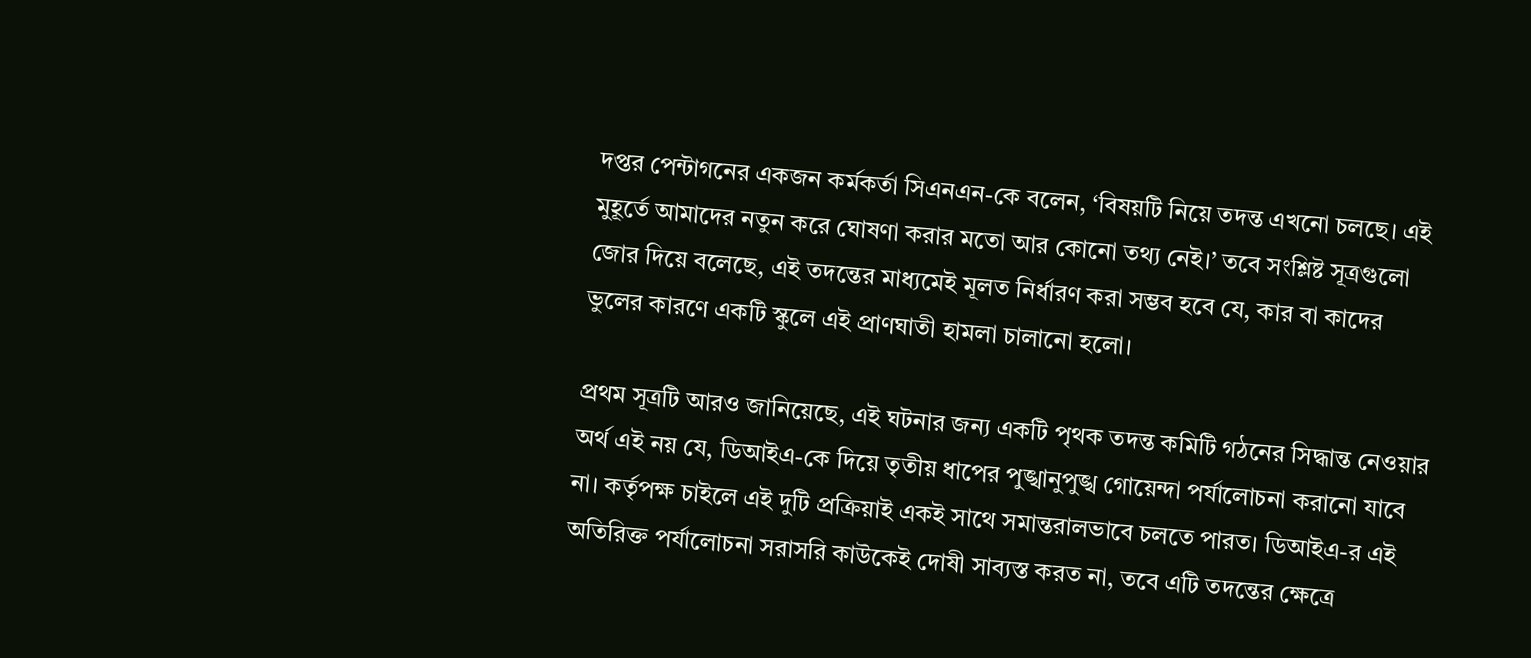দপ্তর পেন্টাগনের একজন কর্মকর্তা সিএনএন-কে বলেন, ‘বিষয়টি নিয়ে তদন্ত এখনো চলছে। এই মুহূর্তে আমাদের নতুন করে ঘোষণা করার মতো আর কোনো তথ্য নেই।’ তবে সংশ্লিষ্ট সূত্রগুলো জোর দিয়ে বলেছে, এই তদন্তের মাধ্যমেই মূলত নির্ধারণ করা সম্ভব হবে যে, কার বা কাদের ভুলের কারণে একটি স্কুলে এই প্রাণঘাতী হামলা চালানো হলো।

প্রথম সূত্রটি আরও জানিয়েছে, এই ঘটনার জন্য একটি পৃথক তদন্ত কমিটি গঠনের সিদ্ধান্ত নেওয়ার অর্থ এই নয় যে, ডিআইএ-কে দিয়ে তৃতীয় ধাপের পুঙ্খানুপুঙ্খ গোয়েন্দা পর্যালোচনা করানো যাবে না। কর্তৃপক্ষ চাইলে এই দুটি প্রক্রিয়াই একই সাথে সমান্তরালভাবে চলতে পারত। ডিআইএ-র এই অতিরিক্ত পর্যালোচনা সরাসরি কাউকেই দোষী সাব্যস্ত করত না, তবে এটি তদন্তের ক্ষেত্রে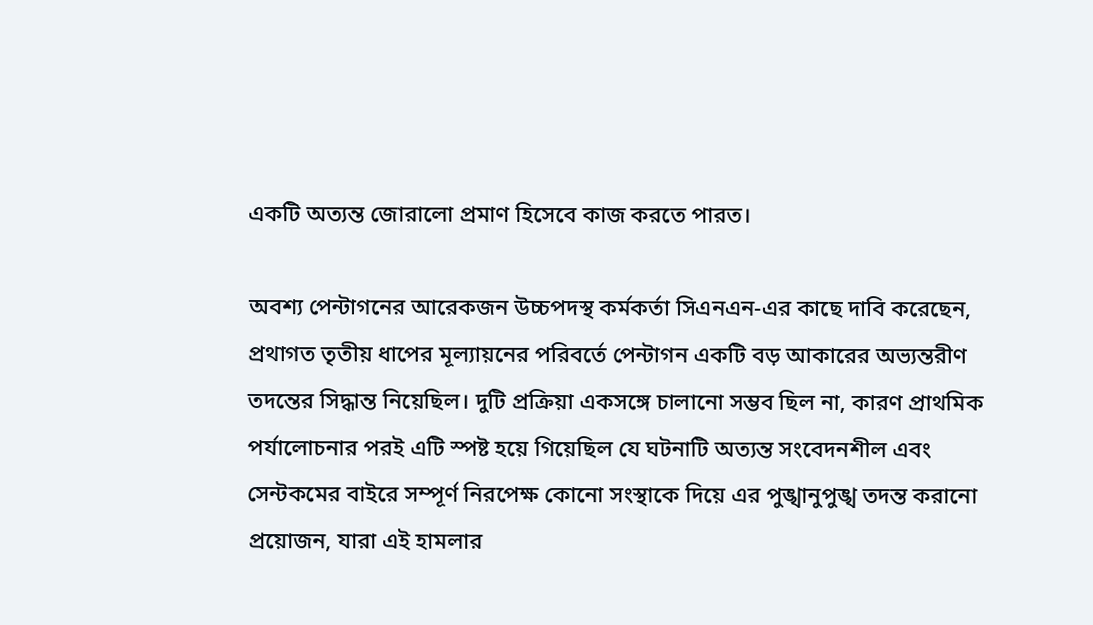একটি অত্যন্ত জোরালো প্রমাণ হিসেবে কাজ করতে পারত।

অবশ্য পেন্টাগনের আরেকজন উচ্চপদস্থ কর্মকর্তা সিএনএন-এর কাছে দাবি করেছেন, প্রথাগত তৃতীয় ধাপের মূল্যায়নের পরিবর্তে পেন্টাগন একটি বড় আকারের অভ্যন্তরীণ তদন্তের সিদ্ধান্ত নিয়েছিল। দুটি প্রক্রিয়া একসঙ্গে চালানো সম্ভব ছিল না, কারণ প্রাথমিক পর্যালোচনার পরই এটি স্পষ্ট হয়ে গিয়েছিল যে ঘটনাটি অত্যন্ত সংবেদনশীল এবং সেন্টকমের বাইরে সম্পূর্ণ নিরপেক্ষ কোনো সংস্থাকে দিয়ে এর পুঙ্খানুপুঙ্খ তদন্ত করানো প্রয়োজন, যারা এই হামলার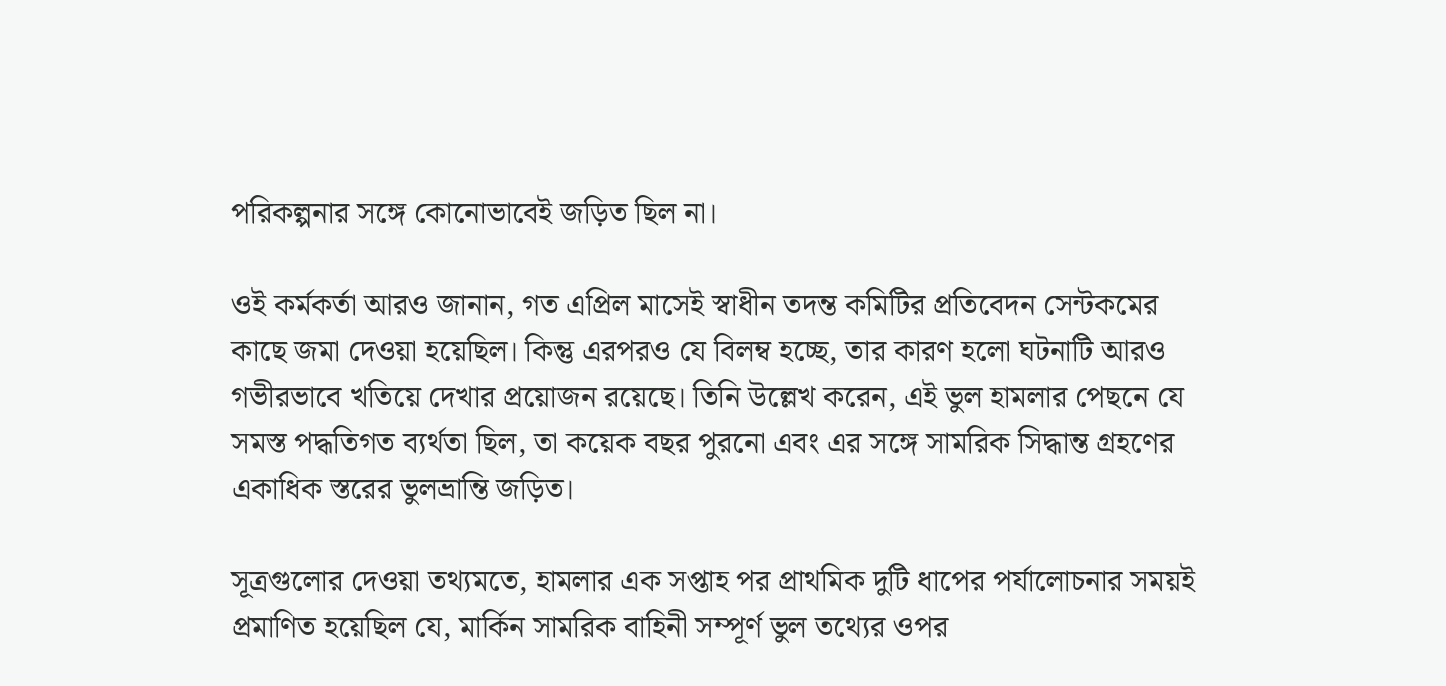পরিকল্পনার সঙ্গে কোনোভাবেই জড়িত ছিল না।

ওই কর্মকর্তা আরও জানান, গত এপ্রিল মাসেই স্বাধীন তদন্ত কমিটির প্রতিবেদন সেন্টকমের কাছে জমা দেওয়া হয়েছিল। কিন্তু এরপরও যে বিলম্ব হচ্ছে, তার কারণ হলো ঘটনাটি আরও গভীরভাবে খতিয়ে দেখার প্রয়োজন রয়েছে। তিনি উল্লেখ করেন, এই ভুল হামলার পেছনে যে সমস্ত পদ্ধতিগত ব্যর্থতা ছিল, তা কয়েক বছর পুরনো এবং এর সঙ্গে সামরিক সিদ্ধান্ত গ্রহণের একাধিক স্তরের ভুলভ্রান্তি জড়িত।

সূত্রগুলোর দেওয়া তথ্যমতে, হামলার এক সপ্তাহ পর প্রাথমিক দুটি ধাপের পর্যালোচনার সময়ই প্রমাণিত হয়েছিল যে, মার্কিন সামরিক বাহিনী সম্পূর্ণ ভুল তথ্যের ওপর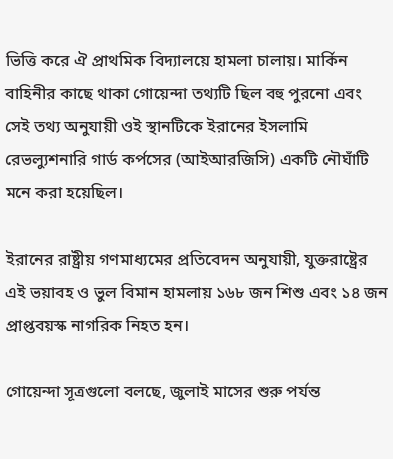ভিত্তি করে ঐ প্রাথমিক বিদ্যালয়ে হামলা চালায়। মার্কিন বাহিনীর কাছে থাকা গোয়েন্দা তথ্যটি ছিল বহু পুরনো এবং সেই তথ্য অনুযায়ী ওই স্থানটিকে ইরানের ইসলামি রেভল্যুশনারি গার্ড কর্পসের (আইআরজিসি) একটি নৌঘাঁটি মনে করা হয়েছিল।

ইরানের রাষ্ট্রীয় গণমাধ্যমের প্রতিবেদন অনুযায়ী, যুক্তরাষ্ট্রের এই ভয়াবহ ও ভুল বিমান হামলায় ১৬৮ জন শিশু এবং ১৪ জন প্রাপ্তবয়স্ক নাগরিক নিহত হন।

গোয়েন্দা সূত্রগুলো বলছে, জুলাই মাসের শুরু পর্যন্ত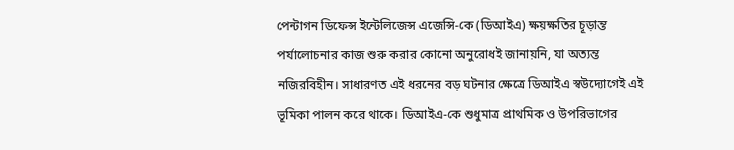পেন্টাগন ডিফেন্স ইন্টেলিজেন্স এজেন্সি-কে (ডিআইএ) ক্ষয়ক্ষতির চূড়ান্ত পর্যালোচনার কাজ শুরু করার কোনো অনুরোধই জানায়নি, যা অত্যন্ত নজিরবিহীন। সাধারণত এই ধরনের বড় ঘটনার ক্ষেত্রে ডিআইএ স্বউদ্যোগেই এই ভূমিকা পালন করে থাকে। ডিআইএ-কে শুধুমাত্র প্রাথমিক ও উপরিভাগের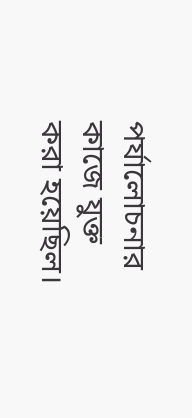পর্যালোচনার কাজে যুক্ত করা হয়েছিল।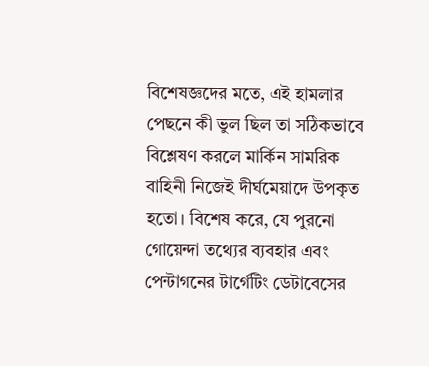বিশেষজ্ঞদের মতে, এই হামলার পেছনে কী ভুল ছিল তা সঠিকভাবে বিশ্লেষণ করলে মার্কিন সামরিক বাহিনী নিজেই দীর্ঘমেয়াদে উপকৃত হতো। বিশেষ করে, যে পুরনো গোয়েন্দা তথ্যের ব্যবহার এবং পেন্টাগনের টার্গেটিং ডেটাবেসের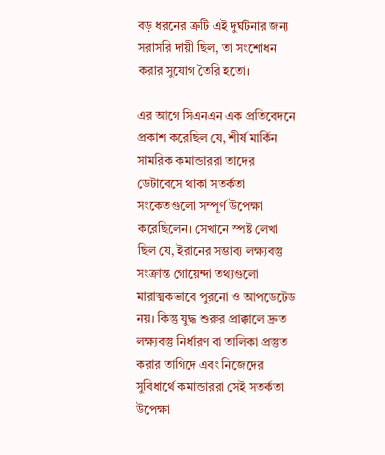বড় ধরনের ত্রুটি এই দুর্ঘটনার জন্য সরাসরি দায়ী ছিল, তা সংশোধন করার সুযোগ তৈরি হতো।

এর আগে সিএনএন এক প্রতিবেদনে প্রকাশ করেছিল যে, শীর্ষ মার্কিন সামরিক কমান্ডাররা তাদের ডেটাবেসে থাকা সতর্কতা সংকেতগুলো সম্পূর্ণ উপেক্ষা করেছিলেন। সেখানে স্পষ্ট লেখা ছিল যে, ইরানের সম্ভাব্য লক্ষ্যবস্তু সংক্রান্ত গোয়েন্দা তথ্যগুলো মারাত্মকভাবে পুরনো ও আপডেটেড নয়। কিন্তু যুদ্ধ শুরুর প্রাক্কালে দ্রুত লক্ষ্যবস্তু নির্ধারণ বা তালিকা প্রস্তুত করার তাগিদে এবং নিজেদের সুবিধার্থে কমান্ডাররা সেই সতর্কতা উপেক্ষা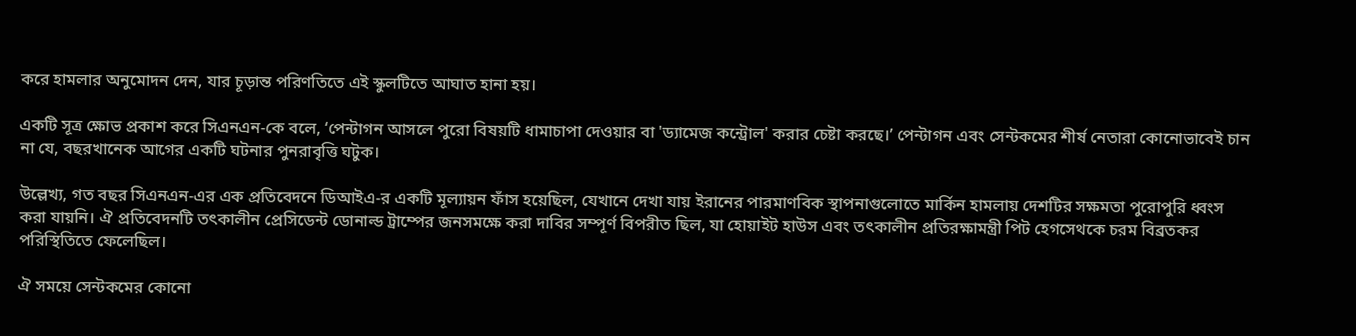করে হামলার অনুমোদন দেন, যার চূড়ান্ত পরিণতিতে এই স্কুলটিতে আঘাত হানা হয়।

একটি সূত্র ক্ষোভ প্রকাশ করে সিএনএন-কে বলে, ‘পেন্টাগন আসলে পুরো বিষয়টি ধামাচাপা দেওয়ার বা 'ড্যামেজ কন্ট্রোল' করার চেষ্টা করছে।’ পেন্টাগন এবং সেন্টকমের শীর্ষ নেতারা কোনোভাবেই চান না যে, বছরখানেক আগের একটি ঘটনার পুনরাবৃত্তি ঘটুক।

উল্লেখ্য, গত বছর সিএনএন-এর এক প্রতিবেদনে ডিআইএ-র একটি মূল্যায়ন ফাঁস হয়েছিল, যেখানে দেখা যায় ইরানের পারমাণবিক স্থাপনাগুলোতে মার্কিন হামলায় দেশটির সক্ষমতা পুরোপুরি ধ্বংস করা যায়নি। ঐ প্রতিবেদনটি তৎকালীন প্রেসিডেন্ট ডোনাল্ড ট্রাম্পের জনসমক্ষে করা দাবির সম্পূর্ণ বিপরীত ছিল, যা হোয়াইট হাউস এবং তৎকালীন প্রতিরক্ষামন্ত্রী পিট হেগসেথকে চরম বিব্রতকর পরিস্থিতিতে ফেলেছিল।

ঐ সময়ে সেন্টকমের কোনো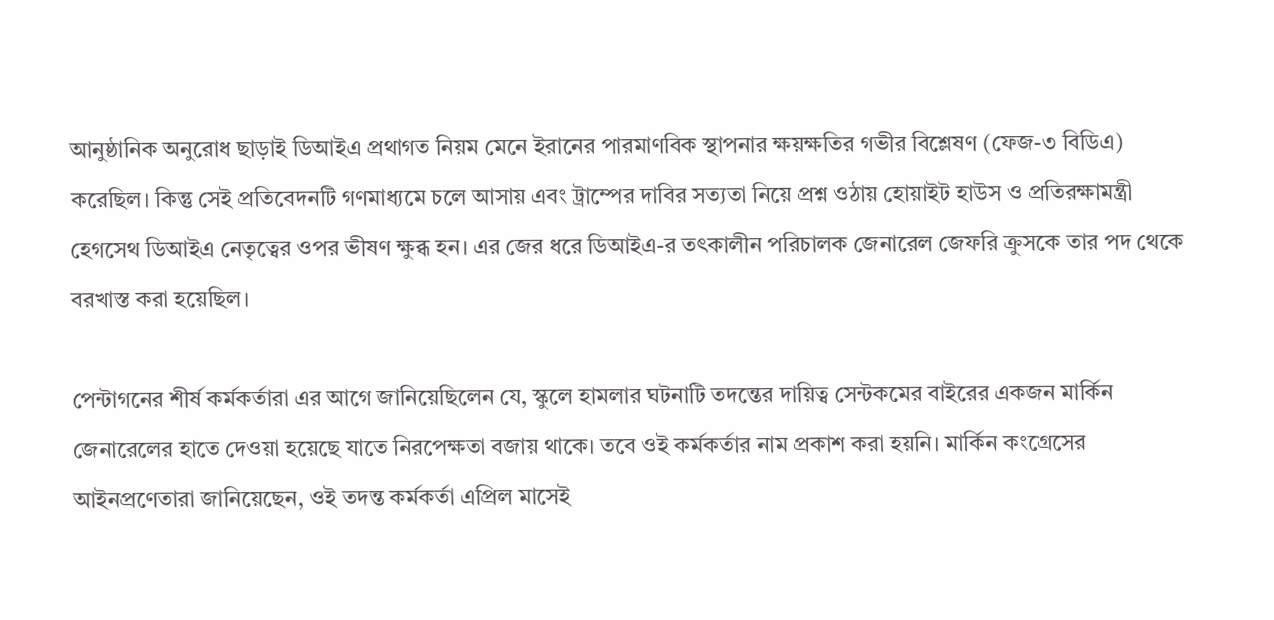আনুষ্ঠানিক অনুরোধ ছাড়াই ডিআইএ প্রথাগত নিয়ম মেনে ইরানের পারমাণবিক স্থাপনার ক্ষয়ক্ষতির গভীর বিশ্লেষণ (ফেজ-৩ বিডিএ) করেছিল। কিন্তু সেই প্রতিবেদনটি গণমাধ্যমে চলে আসায় এবং ট্রাম্পের দাবির সত্যতা নিয়ে প্রশ্ন ওঠায় হোয়াইট হাউস ও প্রতিরক্ষামন্ত্রী হেগসেথ ডিআইএ নেতৃত্বের ওপর ভীষণ ক্ষুব্ধ হন। এর জের ধরে ডিআইএ-র তৎকালীন পরিচালক জেনারেল জেফরি ক্রুসকে তার পদ থেকে বরখাস্ত করা হয়েছিল।

পেন্টাগনের শীর্ষ কর্মকর্তারা এর আগে জানিয়েছিলেন যে, স্কুলে হামলার ঘটনাটি তদন্তের দায়িত্ব সেন্টকমের বাইরের একজন মার্কিন জেনারেলের হাতে দেওয়া হয়েছে যাতে নিরপেক্ষতা বজায় থাকে। তবে ওই কর্মকর্তার নাম প্রকাশ করা হয়নি। মার্কিন কংগ্রেসের আইনপ্রণেতারা জানিয়েছেন, ওই তদন্ত কর্মকর্তা এপ্রিল মাসেই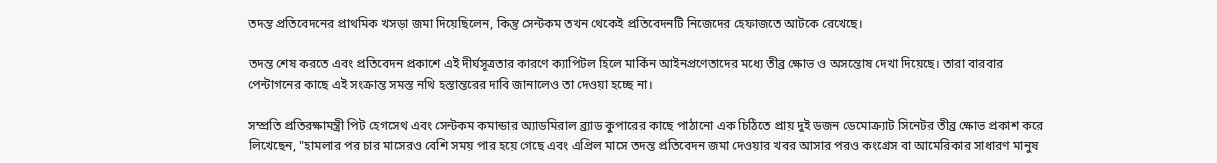তদন্ত প্রতিবেদনের প্রাথমিক খসড়া জমা দিয়েছিলেন, কিন্তু সেন্টকম তখন থেকেই প্রতিবেদনটি নিজেদের হেফাজতে আটকে রেখেছে।

তদন্ত শেষ করতে এবং প্রতিবেদন প্রকাশে এই দীর্ঘসূত্রতার কারণে ক্যাপিটল হিলে মার্কিন আইনপ্রণেতাদের মধ্যে তীব্র ক্ষোভ ও অসন্তোষ দেখা দিয়েছে। তারা বারবার পেন্টাগনের কাছে এই সংক্রান্ত সমস্ত নথি হস্তান্তরের দাবি জানালেও তা দেওয়া হচ্ছে না।

সম্প্রতি প্রতিরক্ষামন্ত্রী পিট হেগসেথ এবং সেন্টকম কমান্ডার অ্যাডমিরাল ব্র্যাড কুপারের কাছে পাঠানো এক চিঠিতে প্রায় দুই ডজন ডেমোক্র্যাট সিনেটর তীব্র ক্ষোভ প্রকাশ করে লিখেছেন, "হামলার পর চার মাসেরও বেশি সময় পার হয়ে গেছে এবং এপ্রিল মাসে তদন্ত প্রতিবেদন জমা দেওয়ার খবর আসার পরও কংগ্রেস বা আমেরিকার সাধারণ মানুষ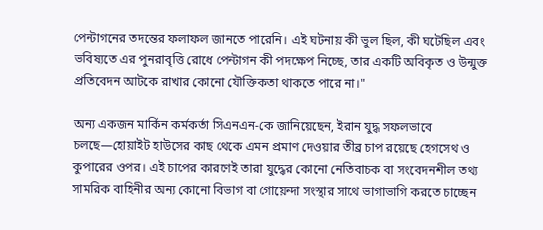পেন্টাগনের তদন্তের ফলাফল জানতে পারেনি। এই ঘটনায় কী ভুল ছিল, কী ঘটেছিল এবং ভবিষ্যতে এর পুনরাবৃত্তি রোধে পেন্টাগন কী পদক্ষেপ নিচ্ছে, তার একটি অবিকৃত ও উন্মুক্ত প্রতিবেদন আটকে রাখার কোনো যৌক্তিকতা থাকতে পারে না।"

অন্য একজন মার্কিন কর্মকর্তা সিএনএন-কে জানিয়েছেন, ইরান যুদ্ধ সফলভাবে চলছে—হোয়াইট হাউসের কাছ থেকে এমন প্রমাণ দেওয়ার তীব্র চাপ রয়েছে হেগসেথ ও কুপারের ওপর। এই চাপের কারণেই তারা যুদ্ধের কোনো নেতিবাচক বা সংবেদনশীল তথ্য সামরিক বাহিনীর অন্য কোনো বিভাগ বা গোয়েন্দা সংস্থার সাথে ভাগাভাগি করতে চাচ্ছেন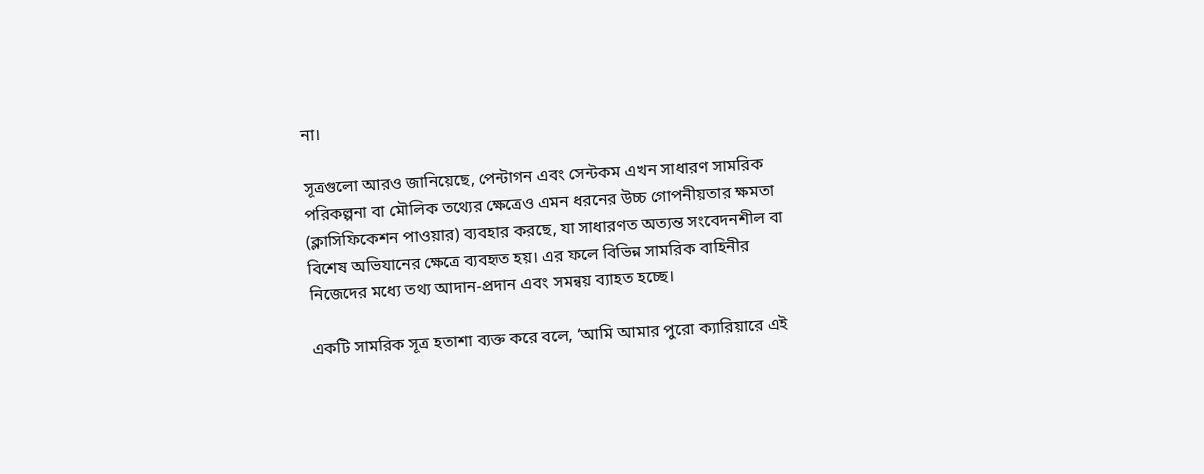না।

সূত্রগুলো আরও জানিয়েছে, পেন্টাগন এবং সেন্টকম এখন সাধারণ সামরিক পরিকল্পনা বা মৌলিক তথ্যের ক্ষেত্রেও এমন ধরনের উচ্চ গোপনীয়তার ক্ষমতা (ক্লাসিফিকেশন পাওয়ার) ব্যবহার করছে, যা সাধারণত অত্যন্ত সংবেদনশীল বা বিশেষ অভিযানের ক্ষেত্রে ব্যবহৃত হয়। এর ফলে বিভিন্ন সামরিক বাহিনীর নিজেদের মধ্যে তথ্য আদান-প্রদান এবং সমন্বয় ব্যাহত হচ্ছে।

একটি সামরিক সূত্র হতাশা ব্যক্ত করে বলে, ‘আমি আমার পুরো ক্যারিয়ারে এই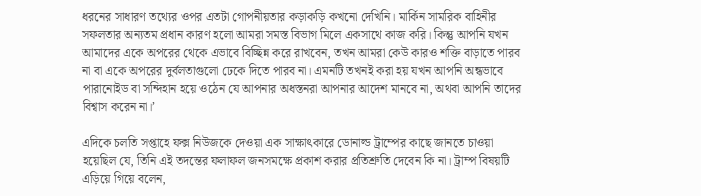ধরনের সাধারণ তথ্যের ওপর এতটা গোপনীয়তার কড়াকড়ি কখনো দেখিনি। মার্কিন সামরিক বাহিনীর সফলতার অন্যতম প্রধান কারণ হলো আমরা সমস্ত বিভাগ মিলে একসাথে কাজ করি। কিন্তু আপনি যখন আমাদের একে অপরের থেকে এভাবে বিচ্ছিন্ন করে রাখবেন, তখন আমরা কেউ কারও শক্তি বাড়াতে পারব না বা একে অপরের দুর্বলতাগুলো ঢেকে দিতে পারব না। এমনটি তখনই করা হয় যখন আপনি অন্ধভাবে পারানোইড বা সন্দিহান হয়ে ওঠেন যে আপনার অধস্তনরা আপনার আদেশ মানবে না, অথবা আপনি তাদের বিশ্বাস করেন না।’

এদিকে চলতি সপ্তাহে ফক্স নিউজকে দেওয়া এক সাক্ষাৎকারে ডোনাল্ড ট্রাম্পের কাছে জানতে চাওয়া হয়েছিল যে, তিনি এই তদন্তের ফলাফল জনসমক্ষে প্রকাশ করার প্রতিশ্রুতি দেবেন কি না। ট্রাম্প বিষয়টি এড়িয়ে গিয়ে বলেন,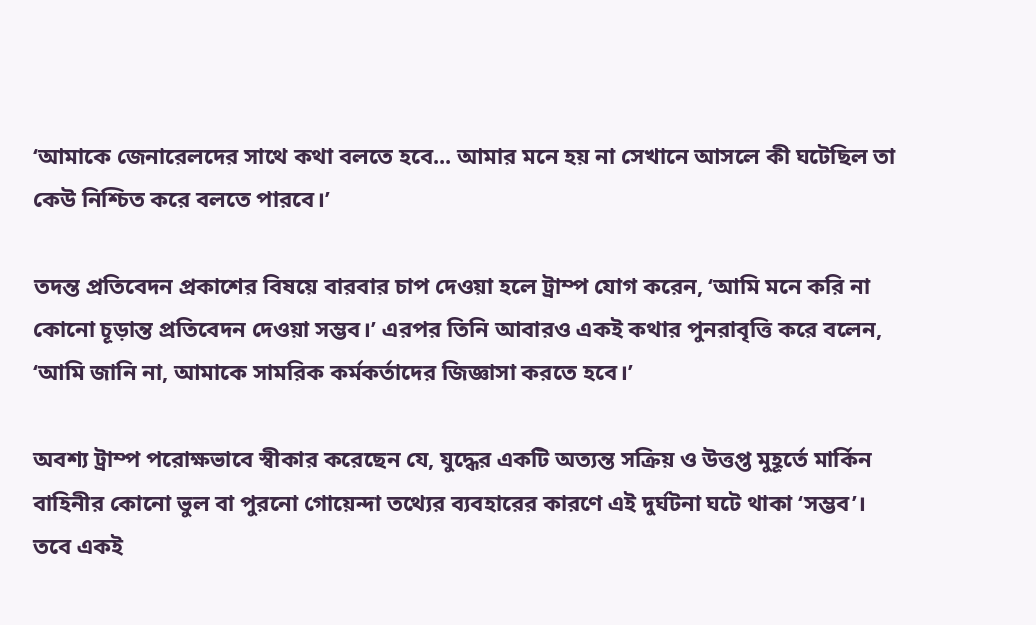‘আমাকে জেনারেলদের সাথে কথা বলতে হবে... আমার মনে হয় না সেখানে আসলে কী ঘটেছিল তা কেউ নিশ্চিত করে বলতে পারবে।’

তদন্ত প্রতিবেদন প্রকাশের বিষয়ে বারবার চাপ দেওয়া হলে ট্রাম্প যোগ করেন, ‘আমি মনে করি না কোনো চূড়ান্ত প্রতিবেদন দেওয়া সম্ভব।’ এরপর তিনি আবারও একই কথার পুনরাবৃত্তি করে বলেন, ‘আমি জানি না, আমাকে সামরিক কর্মকর্তাদের জিজ্ঞাসা করতে হবে।’

অবশ্য ট্রাম্প পরোক্ষভাবে স্বীকার করেছেন যে, যুদ্ধের একটি অত্যন্ত সক্রিয় ও উত্তপ্ত মুহূর্তে মার্কিন বাহিনীর কোনো ভুল বা পুরনো গোয়েন্দা তথ্যের ব্যবহারের কারণে এই দুর্ঘটনা ঘটে থাকা ‘সম্ভব’। তবে একই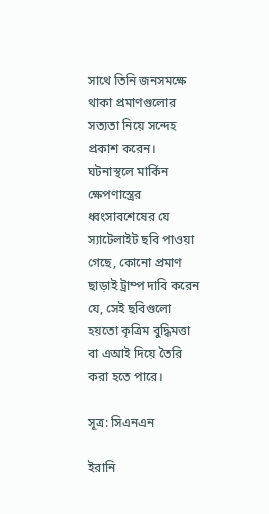সাথে তিনি জনসমক্ষে থাকা প্রমাণগুলোর সত্যতা নিয়ে সন্দেহ প্রকাশ করেন। ঘটনাস্থলে মার্কিন ক্ষেপণাস্ত্রের ধ্বংসাবশেষের যে স্যাটেলাইট ছবি পাওয়া গেছে, কোনো প্রমাণ ছাড়াই ট্রাম্প দাবি করেন যে, সেই ছবিগুলো হয়তো কৃত্রিম বুদ্ধিমত্তা বা এআই দিয়ে তৈরি করা হতে পারে।

সূত্র: সিএনএন

ইরানি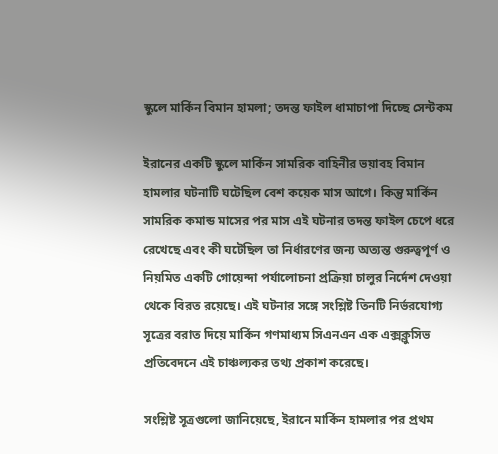স্কুলে মার্কিন বিমান হামলা; তদন্ত ফাইল ধামাচাপা দিচ্ছে সেন্টকম

ইরানের একটি স্কুলে মার্কিন সামরিক বাহিনীর ভয়াবহ বিমান হামলার ঘটনাটি ঘটেছিল বেশ কয়েক মাস আগে। কিন্তু মার্কিন সামরিক কমান্ড মাসের পর মাস এই ঘটনার তদন্ত ফাইল চেপে ধরে রেখেছে এবং কী ঘটেছিল তা নির্ধারণের জন্য অত্যন্ত গুরুত্বপূর্ণ ও নিয়মিত একটি গোয়েন্দা পর্যালোচনা প্রক্রিয়া চালুর নির্দেশ দেওয়া থেকে বিরত রয়েছে। এই ঘটনার সঙ্গে সংশ্লিষ্ট তিনটি নির্ভরযোগ্য সূত্রের বরাত দিয়ে মার্কিন গণমাধ্যম সিএনএন এক এক্সক্লুসিভ প্রতিবেদনে এই চাঞ্চল্যকর তথ্য প্রকাশ করেছে।

সংশ্লিষ্ট সূত্রগুলো জানিয়েছে, ইরানে মার্কিন হামলার পর প্রথম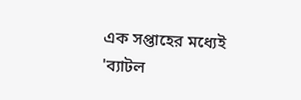এক সপ্তাহের মধ্যেই 'ব্যাটল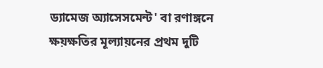ড্যামেজ অ্যাসেসমেন্ট' বা রণাঙ্গনে ক্ষয়ক্ষতির মূল্যায়নের প্রথম দুটি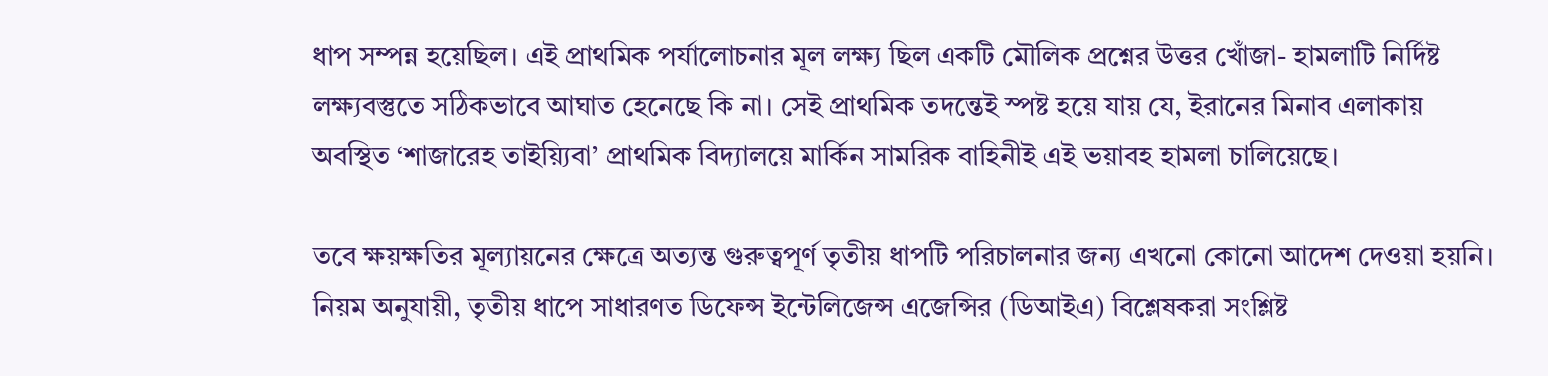ধাপ সম্পন্ন হয়েছিল। এই প্রাথমিক পর্যালোচনার মূল লক্ষ্য ছিল একটি মৌলিক প্রশ্নের উত্তর খোঁজা- হামলাটি নির্দিষ্ট লক্ষ্যবস্তুতে সঠিকভাবে আঘাত হেনেছে কি না। সেই প্রাথমিক তদন্তেই স্পষ্ট হয়ে যায় যে, ইরানের মিনাব এলাকায় অবস্থিত ‘শাজারেহ তাইয়্যিবা’ প্রাথমিক বিদ্যালয়ে মার্কিন সামরিক বাহিনীই এই ভয়াবহ হামলা চালিয়েছে।

তবে ক্ষয়ক্ষতির মূল্যায়নের ক্ষেত্রে অত্যন্ত গুরুত্বপূর্ণ তৃতীয় ধাপটি পরিচালনার জন্য এখনো কোনো আদেশ দেওয়া হয়নি। নিয়ম অনুযায়ী, তৃতীয় ধাপে সাধারণত ডিফেন্স ইন্টেলিজেন্স এজেন্সির (ডিআইএ) বিশ্লেষকরা সংশ্লিষ্ট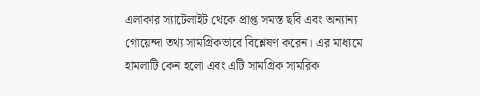এলাকার স্যাটেলাইট থেকে প্রাপ্ত সমস্ত ছবি এবং অন্যান্য গোয়েন্দা তথ্য সামগ্রিকভাবে বিশ্লেষণ করেন। এর মাধ্যমে হামলাটি কেন হলো এবং এটি সামগ্রিক সামরিক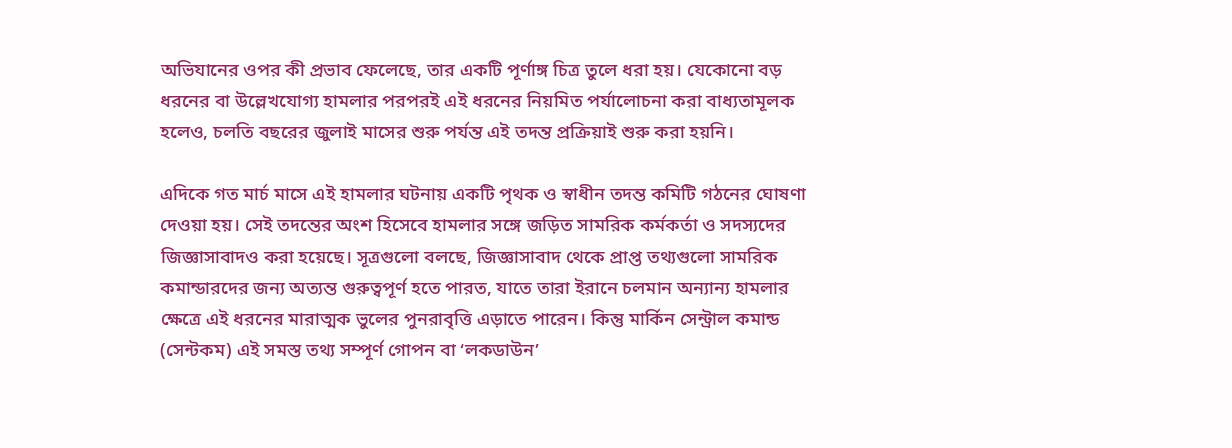অভিযানের ওপর কী প্রভাব ফেলেছে, তার একটি পূর্ণাঙ্গ চিত্র তুলে ধরা হয়। যেকোনো বড় ধরনের বা উল্লেখযোগ্য হামলার পরপরই এই ধরনের নিয়মিত পর্যালোচনা করা বাধ্যতামূলক হলেও, চলতি বছরের জুলাই মাসের শুরু পর্যন্ত এই তদন্ত প্রক্রিয়াই শুরু করা হয়নি।

এদিকে গত মার্চ মাসে এই হামলার ঘটনায় একটি পৃথক ও স্বাধীন তদন্ত কমিটি গঠনের ঘোষণা দেওয়া হয়। সেই তদন্তের অংশ হিসেবে হামলার সঙ্গে জড়িত সামরিক কর্মকর্তা ও সদস্যদের জিজ্ঞাসাবাদও করা হয়েছে। সূত্রগুলো বলছে, জিজ্ঞাসাবাদ থেকে প্রাপ্ত তথ্যগুলো সামরিক কমান্ডারদের জন্য অত্যন্ত গুরুত্বপূর্ণ হতে পারত, যাতে তারা ইরানে চলমান অন্যান্য হামলার ক্ষেত্রে এই ধরনের মারাত্মক ভুলের পুনরাবৃত্তি এড়াতে পারেন। কিন্তু মার্কিন সেন্ট্রাল কমান্ড (সেন্টকম) এই সমস্ত তথ্য সম্পূর্ণ গোপন বা ‘লকডাউন’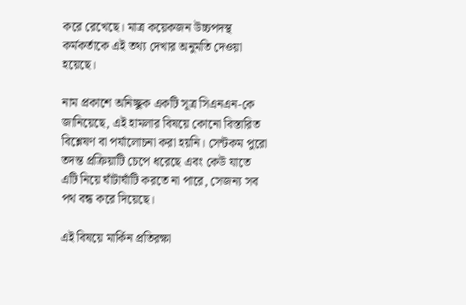করে রেখেছে। মাত্র কয়েকজন উচ্চপদস্থ কর্মকর্তাকে এই তথ্য দেখার অনুমতি দেওয়া হয়েছে।

নাম প্রকাশে অনিচ্ছুক একটি সূত্র সিএনএন-কে জানিয়েছে, এই হামলার বিষয়ে কোনো বিস্তারিত বিশ্লেষণ বা পর্যালোচনা করা হয়নি। সেন্টকম পুরো তদন্ত প্রক্রিয়াটি চেপে ধরেছে এবং কেউ যাতে এটি নিয়ে ঘাঁটাঘাঁটি করতে না পারে, সেজন্য সব পথ বন্ধ করে দিয়েছে।

এই বিষয়ে মার্কিন প্রতিরক্ষা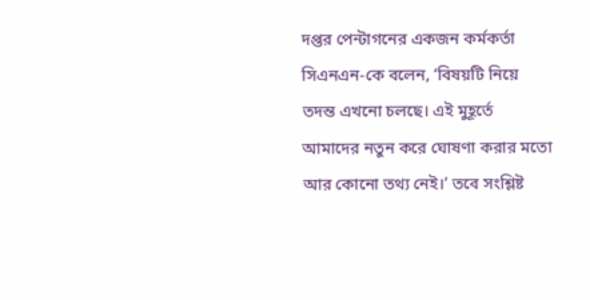দপ্তর পেন্টাগনের একজন কর্মকর্তা সিএনএন-কে বলেন, ‘বিষয়টি নিয়ে তদন্ত এখনো চলছে। এই মুহূর্তে আমাদের নতুন করে ঘোষণা করার মতো আর কোনো তথ্য নেই।’ তবে সংশ্লিষ্ট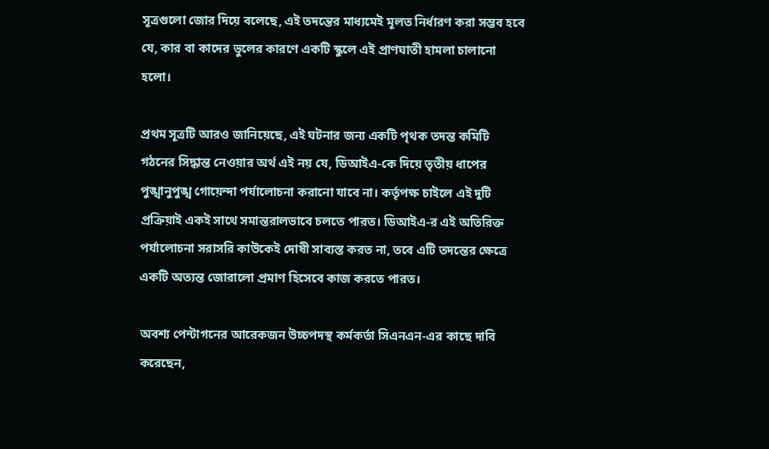সূত্রগুলো জোর দিয়ে বলেছে, এই তদন্তের মাধ্যমেই মূলত নির্ধারণ করা সম্ভব হবে যে, কার বা কাদের ভুলের কারণে একটি স্কুলে এই প্রাণঘাতী হামলা চালানো হলো।

প্রথম সূত্রটি আরও জানিয়েছে, এই ঘটনার জন্য একটি পৃথক তদন্ত কমিটি গঠনের সিদ্ধান্ত নেওয়ার অর্থ এই নয় যে, ডিআইএ-কে দিয়ে তৃতীয় ধাপের পুঙ্খানুপুঙ্খ গোয়েন্দা পর্যালোচনা করানো যাবে না। কর্তৃপক্ষ চাইলে এই দুটি প্রক্রিয়াই একই সাথে সমান্তরালভাবে চলতে পারত। ডিআইএ-র এই অতিরিক্ত পর্যালোচনা সরাসরি কাউকেই দোষী সাব্যস্ত করত না, তবে এটি তদন্তের ক্ষেত্রে একটি অত্যন্ত জোরালো প্রমাণ হিসেবে কাজ করতে পারত।

অবশ্য পেন্টাগনের আরেকজন উচ্চপদস্থ কর্মকর্তা সিএনএন-এর কাছে দাবি করেছেন,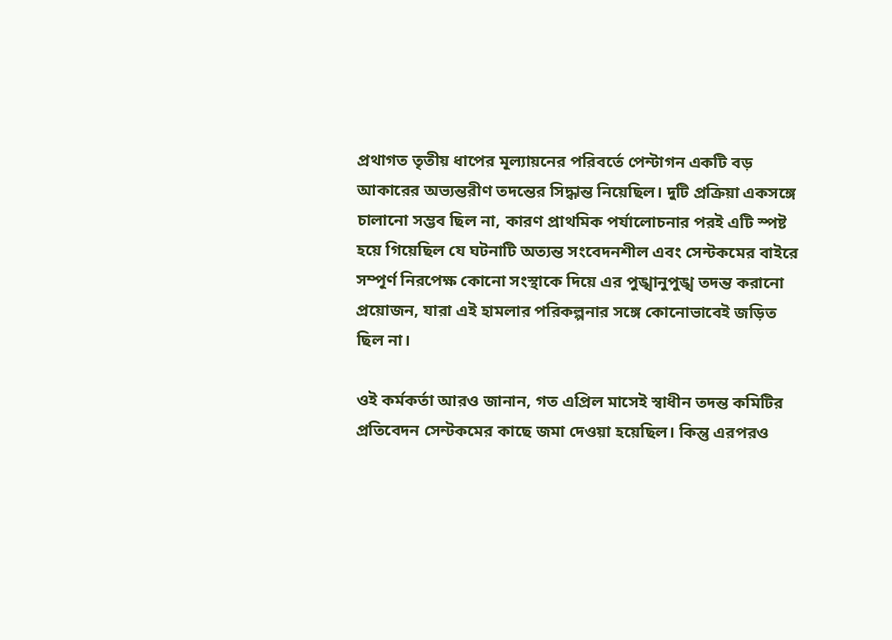প্রথাগত তৃতীয় ধাপের মূল্যায়নের পরিবর্তে পেন্টাগন একটি বড় আকারের অভ্যন্তরীণ তদন্তের সিদ্ধান্ত নিয়েছিল। দুটি প্রক্রিয়া একসঙ্গে চালানো সম্ভব ছিল না, কারণ প্রাথমিক পর্যালোচনার পরই এটি স্পষ্ট হয়ে গিয়েছিল যে ঘটনাটি অত্যন্ত সংবেদনশীল এবং সেন্টকমের বাইরে সম্পূর্ণ নিরপেক্ষ কোনো সংস্থাকে দিয়ে এর পুঙ্খানুপুঙ্খ তদন্ত করানো প্রয়োজন, যারা এই হামলার পরিকল্পনার সঙ্গে কোনোভাবেই জড়িত ছিল না।

ওই কর্মকর্তা আরও জানান, গত এপ্রিল মাসেই স্বাধীন তদন্ত কমিটির প্রতিবেদন সেন্টকমের কাছে জমা দেওয়া হয়েছিল। কিন্তু এরপরও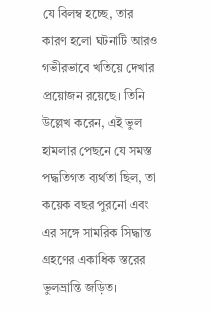যে বিলম্ব হচ্ছে, তার কারণ হলো ঘটনাটি আরও গভীরভাবে খতিয়ে দেখার প্রয়োজন রয়েছে। তিনি উল্লেখ করেন, এই ভুল হামলার পেছনে যে সমস্ত পদ্ধতিগত ব্যর্থতা ছিল, তা কয়েক বছর পুরনো এবং এর সঙ্গে সামরিক সিদ্ধান্ত গ্রহণের একাধিক স্তরের ভুলভ্রান্তি জড়িত।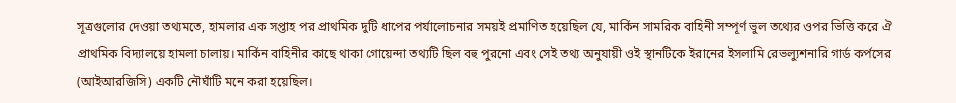সূত্রগুলোর দেওয়া তথ্যমতে, হামলার এক সপ্তাহ পর প্রাথমিক দুটি ধাপের পর্যালোচনার সময়ই প্রমাণিত হয়েছিল যে, মার্কিন সামরিক বাহিনী সম্পূর্ণ ভুল তথ্যের ওপর ভিত্তি করে ঐ প্রাথমিক বিদ্যালয়ে হামলা চালায়। মার্কিন বাহিনীর কাছে থাকা গোয়েন্দা তথ্যটি ছিল বহু পুরনো এবং সেই তথ্য অনুযায়ী ওই স্থানটিকে ইরানের ইসলামি রেভল্যুশনারি গার্ড কর্পসের (আইআরজিসি) একটি নৌঘাঁটি মনে করা হয়েছিল।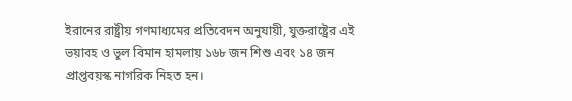ইরানের রাষ্ট্রীয় গণমাধ্যমের প্রতিবেদন অনুযায়ী, যুক্তরাষ্ট্রের এই ভয়াবহ ও ভুল বিমান হামলায় ১৬৮ জন শিশু এবং ১৪ জন প্রাপ্তবয়স্ক নাগরিক নিহত হন।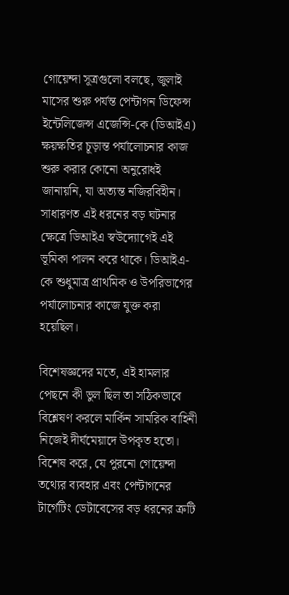গোয়েন্দা সূত্রগুলো বলছে, জুলাই মাসের শুরু পর্যন্ত পেন্টাগন ডিফেন্স ইন্টেলিজেন্স এজেন্সি-কে (ডিআইএ) ক্ষয়ক্ষতির চূড়ান্ত পর্যালোচনার কাজ শুরু করার কোনো অনুরোধই জানায়নি, যা অত্যন্ত নজিরবিহীন। সাধারণত এই ধরনের বড় ঘটনার ক্ষেত্রে ডিআইএ স্বউদ্যোগেই এই ভূমিকা পালন করে থাকে। ডিআইএ-কে শুধুমাত্র প্রাথমিক ও উপরিভাগের পর্যালোচনার কাজে যুক্ত করা হয়েছিল।

বিশেষজ্ঞদের মতে, এই হামলার পেছনে কী ভুল ছিল তা সঠিকভাবে বিশ্লেষণ করলে মার্কিন সামরিক বাহিনী নিজেই দীর্ঘমেয়াদে উপকৃত হতো। বিশেষ করে, যে পুরনো গোয়েন্দা তথ্যের ব্যবহার এবং পেন্টাগনের টার্গেটিং ডেটাবেসের বড় ধরনের ত্রুটি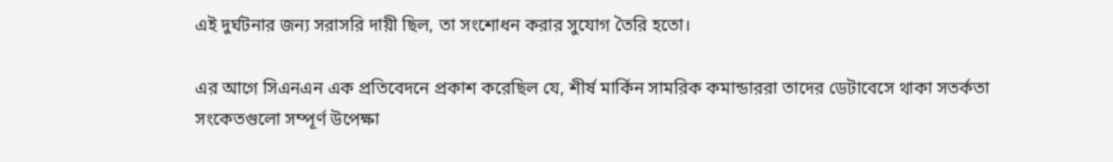এই দুর্ঘটনার জন্য সরাসরি দায়ী ছিল, তা সংশোধন করার সুযোগ তৈরি হতো।

এর আগে সিএনএন এক প্রতিবেদনে প্রকাশ করেছিল যে, শীর্ষ মার্কিন সামরিক কমান্ডাররা তাদের ডেটাবেসে থাকা সতর্কতা সংকেতগুলো সম্পূর্ণ উপেক্ষা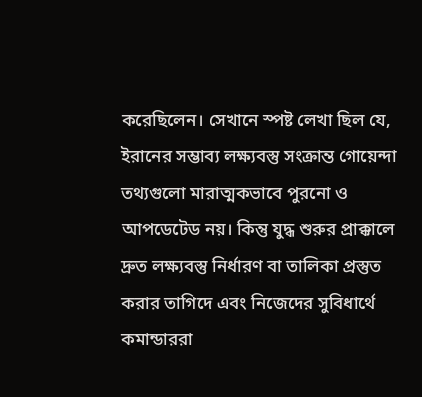করেছিলেন। সেখানে স্পষ্ট লেখা ছিল যে, ইরানের সম্ভাব্য লক্ষ্যবস্তু সংক্রান্ত গোয়েন্দা তথ্যগুলো মারাত্মকভাবে পুরনো ও আপডেটেড নয়। কিন্তু যুদ্ধ শুরুর প্রাক্কালে দ্রুত লক্ষ্যবস্তু নির্ধারণ বা তালিকা প্রস্তুত করার তাগিদে এবং নিজেদের সুবিধার্থে কমান্ডাররা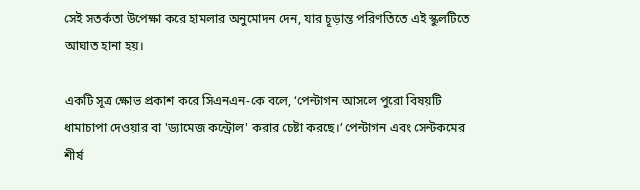সেই সতর্কতা উপেক্ষা করে হামলার অনুমোদন দেন, যার চূড়ান্ত পরিণতিতে এই স্কুলটিতে আঘাত হানা হয়।

একটি সূত্র ক্ষোভ প্রকাশ করে সিএনএন-কে বলে, ‘পেন্টাগন আসলে পুরো বিষয়টি ধামাচাপা দেওয়ার বা 'ড্যামেজ কন্ট্রোল' করার চেষ্টা করছে।’ পেন্টাগন এবং সেন্টকমের শীর্ষ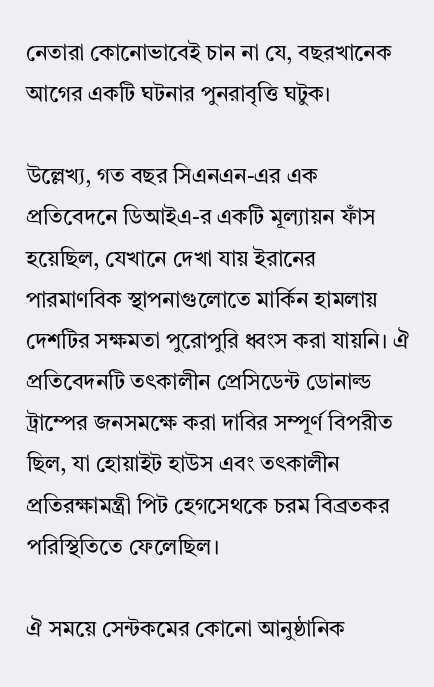নেতারা কোনোভাবেই চান না যে, বছরখানেক আগের একটি ঘটনার পুনরাবৃত্তি ঘটুক।

উল্লেখ্য, গত বছর সিএনএন-এর এক প্রতিবেদনে ডিআইএ-র একটি মূল্যায়ন ফাঁস হয়েছিল, যেখানে দেখা যায় ইরানের পারমাণবিক স্থাপনাগুলোতে মার্কিন হামলায় দেশটির সক্ষমতা পুরোপুরি ধ্বংস করা যায়নি। ঐ প্রতিবেদনটি তৎকালীন প্রেসিডেন্ট ডোনাল্ড ট্রাম্পের জনসমক্ষে করা দাবির সম্পূর্ণ বিপরীত ছিল, যা হোয়াইট হাউস এবং তৎকালীন প্রতিরক্ষামন্ত্রী পিট হেগসেথকে চরম বিব্রতকর পরিস্থিতিতে ফেলেছিল।

ঐ সময়ে সেন্টকমের কোনো আনুষ্ঠানিক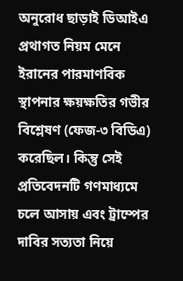অনুরোধ ছাড়াই ডিআইএ প্রথাগত নিয়ম মেনে ইরানের পারমাণবিক স্থাপনার ক্ষয়ক্ষতির গভীর বিশ্লেষণ (ফেজ-৩ বিডিএ) করেছিল। কিন্তু সেই প্রতিবেদনটি গণমাধ্যমে চলে আসায় এবং ট্রাম্পের দাবির সত্যতা নিয়ে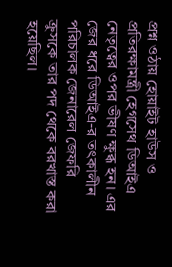প্রশ্ন ওঠায় হোয়াইট হাউস ও প্রতিরক্ষামন্ত্রী হেগসেথ ডিআইএ নেতৃত্বের ওপর ভীষণ ক্ষুব্ধ হন। এর জের ধরে ডিআইএ-র তৎকালীন পরিচালক জেনারেল জেফরি ক্রুসকে তার পদ থেকে বরখাস্ত করা হয়েছিল।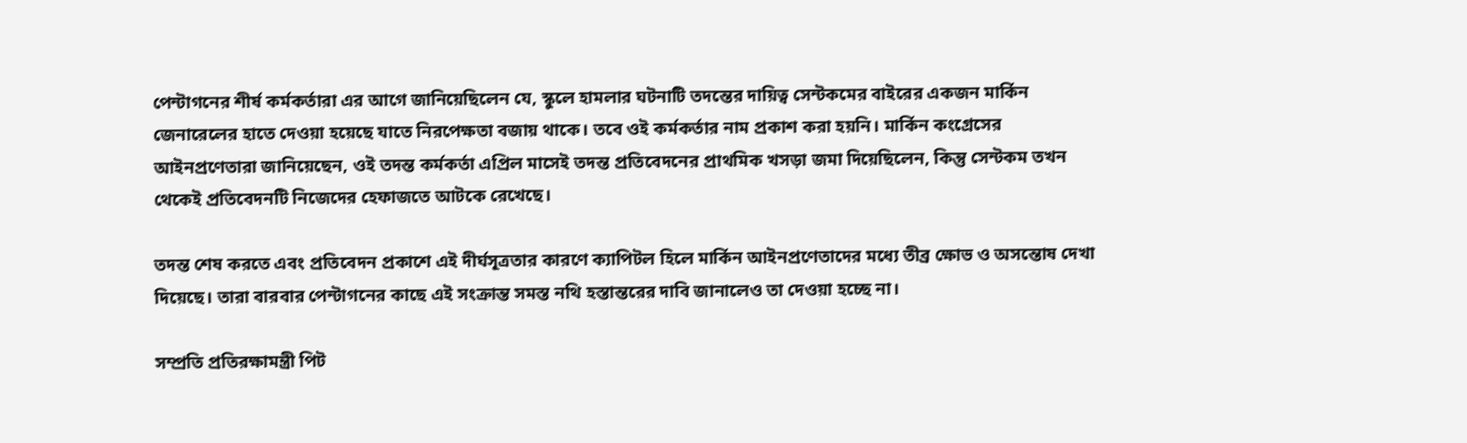পেন্টাগনের শীর্ষ কর্মকর্তারা এর আগে জানিয়েছিলেন যে, স্কুলে হামলার ঘটনাটি তদন্তের দায়িত্ব সেন্টকমের বাইরের একজন মার্কিন জেনারেলের হাতে দেওয়া হয়েছে যাতে নিরপেক্ষতা বজায় থাকে। তবে ওই কর্মকর্তার নাম প্রকাশ করা হয়নি। মার্কিন কংগ্রেসের আইনপ্রণেতারা জানিয়েছেন, ওই তদন্ত কর্মকর্তা এপ্রিল মাসেই তদন্ত প্রতিবেদনের প্রাথমিক খসড়া জমা দিয়েছিলেন, কিন্তু সেন্টকম তখন থেকেই প্রতিবেদনটি নিজেদের হেফাজতে আটকে রেখেছে।

তদন্ত শেষ করতে এবং প্রতিবেদন প্রকাশে এই দীর্ঘসূত্রতার কারণে ক্যাপিটল হিলে মার্কিন আইনপ্রণেতাদের মধ্যে তীব্র ক্ষোভ ও অসন্তোষ দেখা দিয়েছে। তারা বারবার পেন্টাগনের কাছে এই সংক্রান্ত সমস্ত নথি হস্তান্তরের দাবি জানালেও তা দেওয়া হচ্ছে না।

সম্প্রতি প্রতিরক্ষামন্ত্রী পিট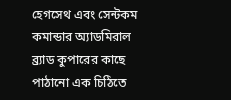হেগসেথ এবং সেন্টকম কমান্ডার অ্যাডমিরাল ব্র্যাড কুপারের কাছে পাঠানো এক চিঠিতে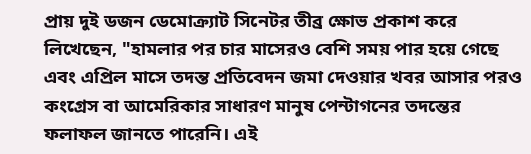প্রায় দুই ডজন ডেমোক্র্যাট সিনেটর তীব্র ক্ষোভ প্রকাশ করে লিখেছেন, "হামলার পর চার মাসেরও বেশি সময় পার হয়ে গেছে এবং এপ্রিল মাসে তদন্ত প্রতিবেদন জমা দেওয়ার খবর আসার পরও কংগ্রেস বা আমেরিকার সাধারণ মানুষ পেন্টাগনের তদন্তের ফলাফল জানতে পারেনি। এই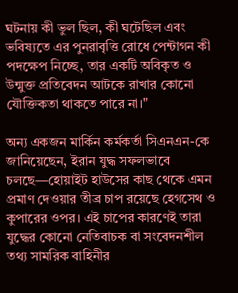ঘটনায় কী ভুল ছিল, কী ঘটেছিল এবং ভবিষ্যতে এর পুনরাবৃত্তি রোধে পেন্টাগন কী পদক্ষেপ নিচ্ছে, তার একটি অবিকৃত ও উন্মুক্ত প্রতিবেদন আটকে রাখার কোনো যৌক্তিকতা থাকতে পারে না।"

অন্য একজন মার্কিন কর্মকর্তা সিএনএন-কে জানিয়েছেন, ইরান যুদ্ধ সফলভাবে চলছে—হোয়াইট হাউসের কাছ থেকে এমন প্রমাণ দেওয়ার তীব্র চাপ রয়েছে হেগসেথ ও কুপারের ওপর। এই চাপের কারণেই তারা যুদ্ধের কোনো নেতিবাচক বা সংবেদনশীল তথ্য সামরিক বাহিনীর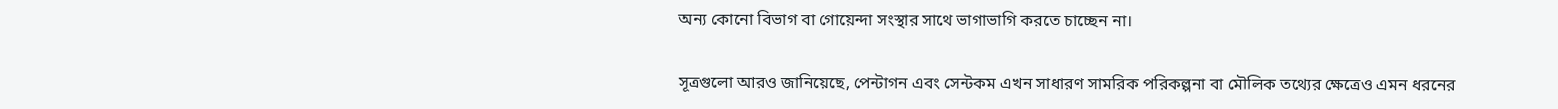অন্য কোনো বিভাগ বা গোয়েন্দা সংস্থার সাথে ভাগাভাগি করতে চাচ্ছেন না।

সূত্রগুলো আরও জানিয়েছে, পেন্টাগন এবং সেন্টকম এখন সাধারণ সামরিক পরিকল্পনা বা মৌলিক তথ্যের ক্ষেত্রেও এমন ধরনের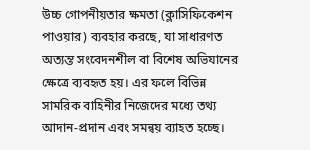উচ্চ গোপনীয়তার ক্ষমতা (ক্লাসিফিকেশন পাওয়ার) ব্যবহার করছে, যা সাধারণত অত্যন্ত সংবেদনশীল বা বিশেষ অভিযানের ক্ষেত্রে ব্যবহৃত হয়। এর ফলে বিভিন্ন সামরিক বাহিনীর নিজেদের মধ্যে তথ্য আদান-প্রদান এবং সমন্বয় ব্যাহত হচ্ছে।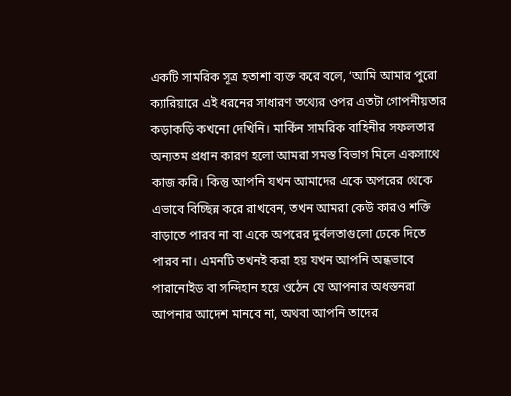একটি সামরিক সূত্র হতাশা ব্যক্ত করে বলে, ‘আমি আমার পুরো ক্যারিয়ারে এই ধরনের সাধারণ তথ্যের ওপর এতটা গোপনীয়তার কড়াকড়ি কখনো দেখিনি। মার্কিন সামরিক বাহিনীর সফলতার অন্যতম প্রধান কারণ হলো আমরা সমস্ত বিভাগ মিলে একসাথে কাজ করি। কিন্তু আপনি যখন আমাদের একে অপরের থেকে এভাবে বিচ্ছিন্ন করে রাখবেন, তখন আমরা কেউ কারও শক্তি বাড়াতে পারব না বা একে অপরের দুর্বলতাগুলো ঢেকে দিতে পারব না। এমনটি তখনই করা হয় যখন আপনি অন্ধভাবে পারানোইড বা সন্দিহান হয়ে ওঠেন যে আপনার অধস্তনরা আপনার আদেশ মানবে না, অথবা আপনি তাদের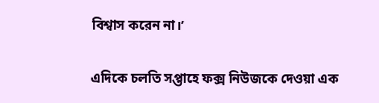বিশ্বাস করেন না।’

এদিকে চলতি সপ্তাহে ফক্স নিউজকে দেওয়া এক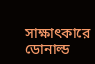সাক্ষাৎকারে ডোনাল্ড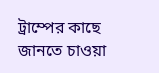ট্রাম্পের কাছে জানতে চাওয়া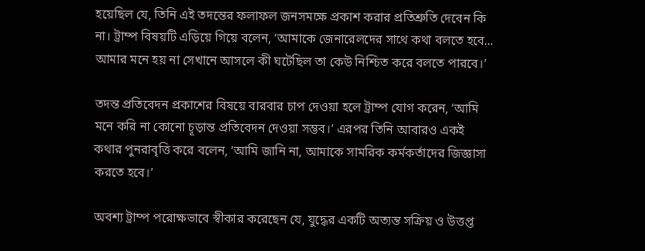হয়েছিল যে, তিনি এই তদন্তের ফলাফল জনসমক্ষে প্রকাশ করার প্রতিশ্রুতি দেবেন কি না। ট্রাম্প বিষয়টি এড়িয়ে গিয়ে বলেন, ‘আমাকে জেনারেলদের সাথে কথা বলতে হবে... আমার মনে হয় না সেখানে আসলে কী ঘটেছিল তা কেউ নিশ্চিত করে বলতে পারবে।’

তদন্ত প্রতিবেদন প্রকাশের বিষয়ে বারবার চাপ দেওয়া হলে ট্রাম্প যোগ করেন, ‘আমি মনে করি না কোনো চূড়ান্ত প্রতিবেদন দেওয়া সম্ভব।’ এরপর তিনি আবারও একই কথার পুনরাবৃত্তি করে বলেন, ‘আমি জানি না, আমাকে সামরিক কর্মকর্তাদের জিজ্ঞাসা করতে হবে।’

অবশ্য ট্রাম্প পরোক্ষভাবে স্বীকার করেছেন যে, যুদ্ধের একটি অত্যন্ত সক্রিয় ও উত্তপ্ত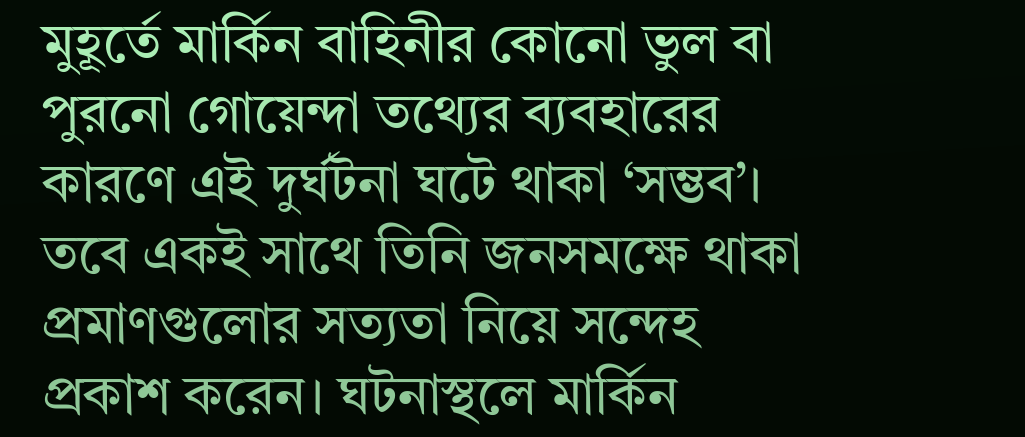মুহূর্তে মার্কিন বাহিনীর কোনো ভুল বা পুরনো গোয়েন্দা তথ্যের ব্যবহারের কারণে এই দুর্ঘটনা ঘটে থাকা ‘সম্ভব’। তবে একই সাথে তিনি জনসমক্ষে থাকা প্রমাণগুলোর সত্যতা নিয়ে সন্দেহ প্রকাশ করেন। ঘটনাস্থলে মার্কিন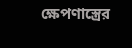ক্ষেপণাস্ত্রের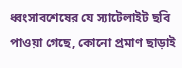ধ্বংসাবশেষের যে স্যাটেলাইট ছবি পাওয়া গেছে, কোনো প্রমাণ ছাড়াই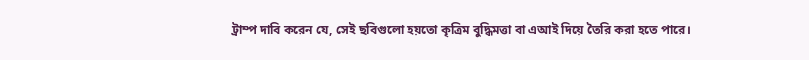ট্রাম্প দাবি করেন যে, সেই ছবিগুলো হয়তো কৃত্রিম বুদ্ধিমত্তা বা এআই দিয়ে তৈরি করা হতে পারে।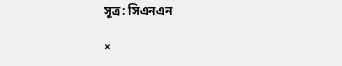সূত্র: সিএনএন

×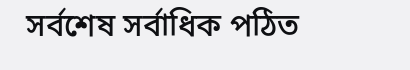সর্বশেষ সর্বাধিক পঠিত